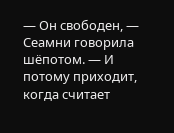— Он свободен, — Сеамни говорила шёпотом. — И потому приходит, когда считает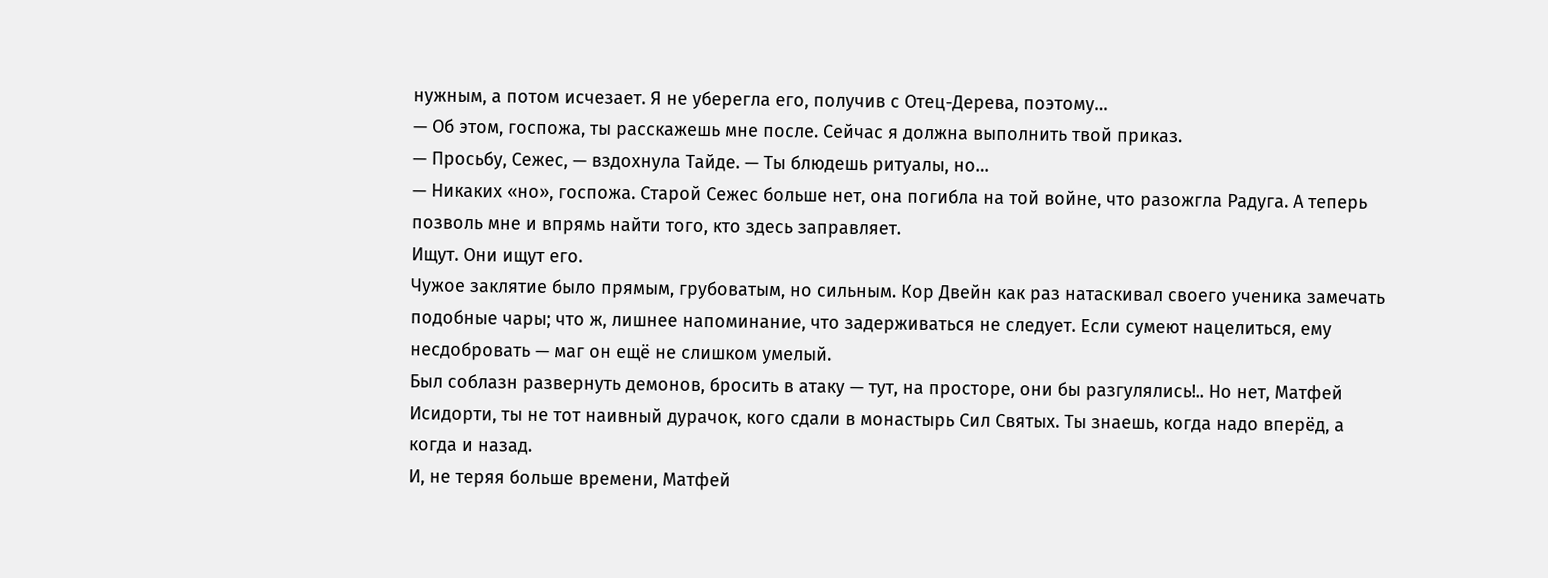нужным, а потом исчезает. Я не уберегла его, получив с Отец-Дерева, поэтому…
— Об этом, госпожа, ты расскажешь мне после. Сейчас я должна выполнить твой приказ.
— Просьбу, Сежес, — вздохнула Тайде. — Ты блюдешь ритуалы, но…
— Никаких «но», госпожа. Старой Сежес больше нет, она погибла на той войне, что разожгла Радуга. А теперь позволь мне и впрямь найти того, кто здесь заправляет.
Ищут. Они ищут его.
Чужое заклятие было прямым, грубоватым, но сильным. Кор Двейн как раз натаскивал своего ученика замечать подобные чары; что ж, лишнее напоминание, что задерживаться не следует. Если сумеют нацелиться, ему несдобровать — маг он ещё не слишком умелый.
Был соблазн развернуть демонов, бросить в атаку — тут, на просторе, они бы разгулялись!.. Но нет, Матфей Исидорти, ты не тот наивный дурачок, кого сдали в монастырь Сил Святых. Ты знаешь, когда надо вперёд, а когда и назад.
И, не теряя больше времени, Матфей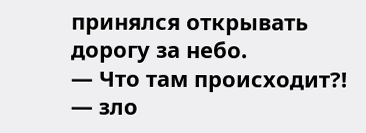принялся открывать дорогу за небо.
— Что там происходит?! — зло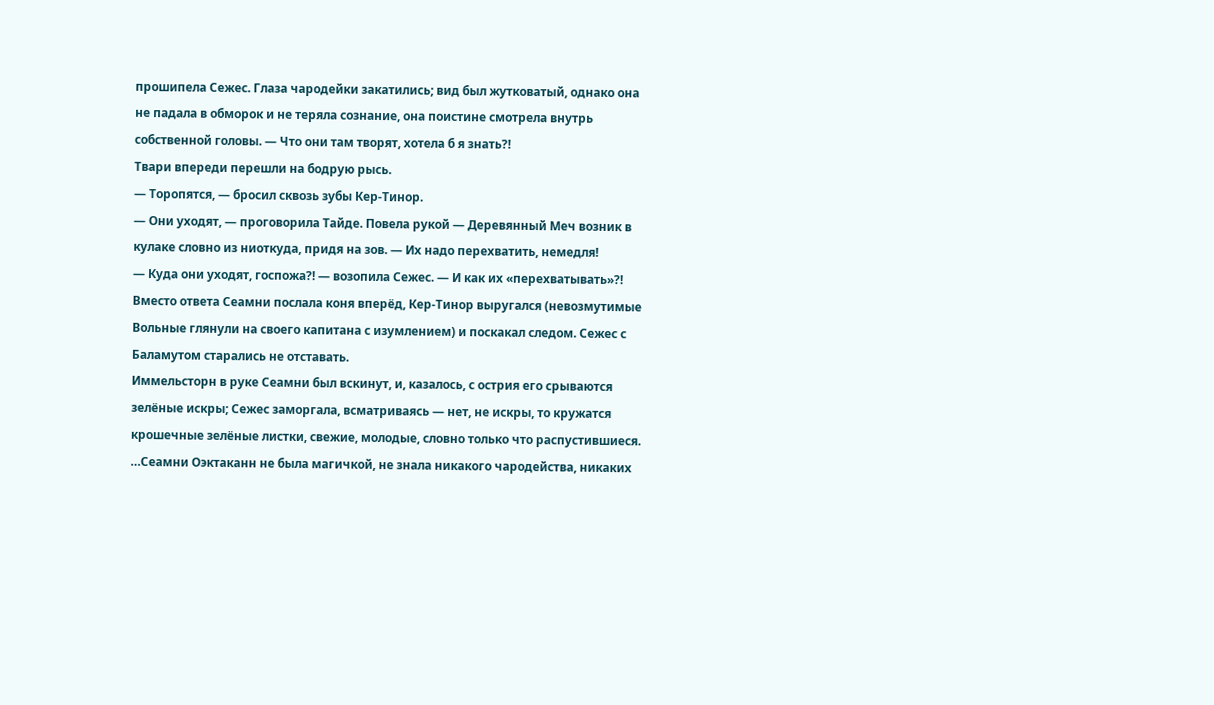прошипела Сежес. Глаза чародейки закатились; вид был жутковатый, однако она не падала в обморок и не теряла сознание, она поистине смотрела внутрь собственной головы. — Что они там творят, хотела б я знать?!
Твари впереди перешли на бодрую рысь.
— Торопятся, — бросил сквозь зубы Кер-Тинор.
— Они уходят, — проговорила Тайде. Повела рукой — Деревянный Меч возник в кулаке словно из ниоткуда, придя на зов. — Их надо перехватить, немедля!
— Куда они уходят, госпожа?! — возопила Сежес. — И как их «перехватывать»?!
Вместо ответа Сеамни послала коня вперёд, Кер-Тинор выругался (невозмутимые Вольные глянули на своего капитана с изумлением) и поскакал следом. Сежес с Баламутом старались не отставать.
Иммельсторн в руке Сеамни был вскинут, и, казалось, с острия его срываются зелёные искры; Сежес заморгала, всматриваясь — нет, не искры, то кружатся крошечные зелёные листки, свежие, молодые, словно только что распустившиеся.
…Сеамни Оэктаканн не была магичкой, не знала никакого чародейства, никаких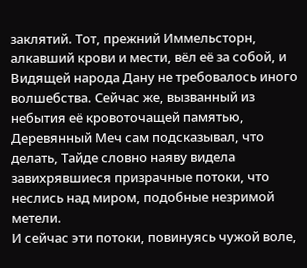заклятий. Тот, прежний Иммельсторн, алкавший крови и мести, вёл её за собой, и Видящей народа Дану не требовалось иного волшебства. Сейчас же, вызванный из небытия её кровоточащей памятью, Деревянный Меч сам подсказывал, что делать, Тайде словно наяву видела завихрявшиеся призрачные потоки, что неслись над миром, подобные незримой метели.
И сейчас эти потоки, повинуясь чужой воле,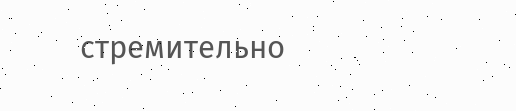стремительно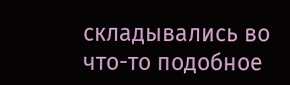складывались во что-то подобное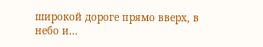широкой дороге прямо вверх, в небо и…